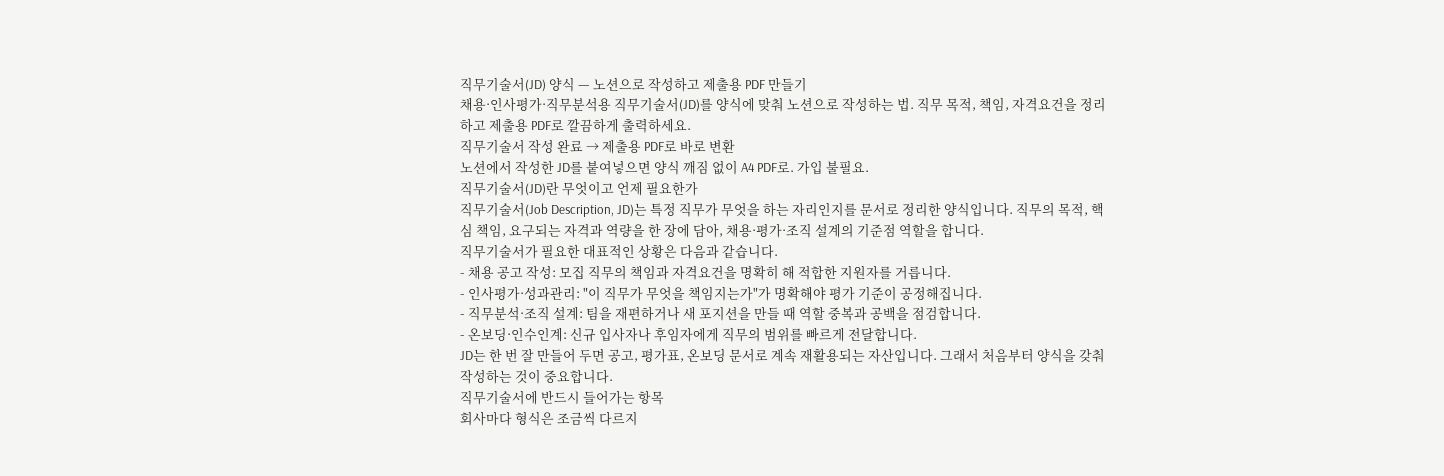직무기술서(JD) 양식 — 노션으로 작성하고 제출용 PDF 만들기
채용·인사평가·직무분석용 직무기술서(JD)를 양식에 맞춰 노션으로 작성하는 법. 직무 목적, 책임, 자격요건을 정리하고 제출용 PDF로 깔끔하게 출력하세요.
직무기술서 작성 완료 → 제출용 PDF로 바로 변환
노션에서 작성한 JD를 붙여넣으면 양식 깨짐 없이 A4 PDF로. 가입 불필요.
직무기술서(JD)란 무엇이고 언제 필요한가
직무기술서(Job Description, JD)는 특정 직무가 무엇을 하는 자리인지를 문서로 정리한 양식입니다. 직무의 목적, 핵심 책임, 요구되는 자격과 역량을 한 장에 담아, 채용·평가·조직 설계의 기준점 역할을 합니다.
직무기술서가 필요한 대표적인 상황은 다음과 같습니다.
- 채용 공고 작성: 모집 직무의 책임과 자격요건을 명확히 해 적합한 지원자를 거릅니다.
- 인사평가·성과관리: "이 직무가 무엇을 책임지는가"가 명확해야 평가 기준이 공정해집니다.
- 직무분석·조직 설계: 팀을 재편하거나 새 포지션을 만들 때 역할 중복과 공백을 점검합니다.
- 온보딩·인수인계: 신규 입사자나 후임자에게 직무의 범위를 빠르게 전달합니다.
JD는 한 번 잘 만들어 두면 공고, 평가표, 온보딩 문서로 계속 재활용되는 자산입니다. 그래서 처음부터 양식을 갖춰 작성하는 것이 중요합니다.
직무기술서에 반드시 들어가는 항목
회사마다 형식은 조금씩 다르지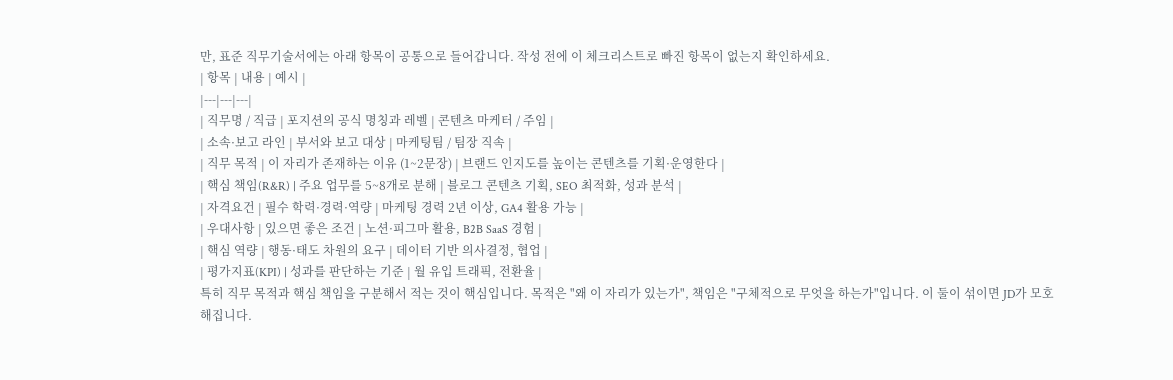만, 표준 직무기술서에는 아래 항목이 공통으로 들어갑니다. 작성 전에 이 체크리스트로 빠진 항목이 없는지 확인하세요.
| 항목 | 내용 | 예시 |
|---|---|---|
| 직무명 / 직급 | 포지션의 공식 명칭과 레벨 | 콘텐츠 마케터 / 주임 |
| 소속·보고 라인 | 부서와 보고 대상 | 마케팅팀 / 팀장 직속 |
| 직무 목적 | 이 자리가 존재하는 이유 (1~2문장) | 브랜드 인지도를 높이는 콘텐츠를 기획·운영한다 |
| 핵심 책임(R&R) | 주요 업무를 5~8개로 분해 | 블로그 콘텐츠 기획, SEO 최적화, 성과 분석 |
| 자격요건 | 필수 학력·경력·역량 | 마케팅 경력 2년 이상, GA4 활용 가능 |
| 우대사항 | 있으면 좋은 조건 | 노션·피그마 활용, B2B SaaS 경험 |
| 핵심 역량 | 행동·태도 차원의 요구 | 데이터 기반 의사결정, 협업 |
| 평가지표(KPI) | 성과를 판단하는 기준 | 월 유입 트래픽, 전환율 |
특히 직무 목적과 핵심 책임을 구분해서 적는 것이 핵심입니다. 목적은 "왜 이 자리가 있는가", 책임은 "구체적으로 무엇을 하는가"입니다. 이 둘이 섞이면 JD가 모호해집니다.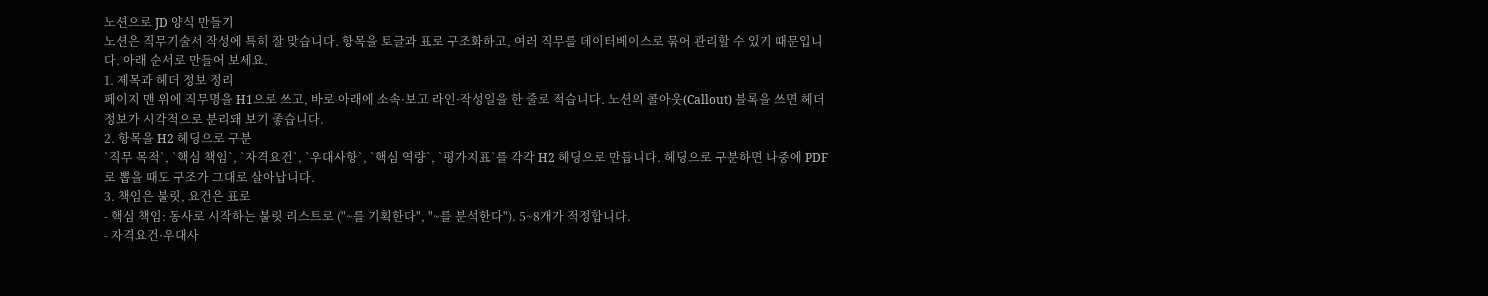노션으로 JD 양식 만들기
노션은 직무기술서 작성에 특히 잘 맞습니다. 항목을 토글과 표로 구조화하고, 여러 직무를 데이터베이스로 묶어 관리할 수 있기 때문입니다. 아래 순서로 만들어 보세요.
1. 제목과 헤더 정보 정리
페이지 맨 위에 직무명을 H1으로 쓰고, 바로 아래에 소속·보고 라인·작성일을 한 줄로 적습니다. 노션의 콜아웃(Callout) 블록을 쓰면 헤더 정보가 시각적으로 분리돼 보기 좋습니다.
2. 항목을 H2 헤딩으로 구분
`직무 목적`, `핵심 책임`, `자격요건`, `우대사항`, `핵심 역량`, `평가지표`를 각각 H2 헤딩으로 만듭니다. 헤딩으로 구분하면 나중에 PDF로 뽑을 때도 구조가 그대로 살아납니다.
3. 책임은 불릿, 요건은 표로
- 핵심 책임: 동사로 시작하는 불릿 리스트로 ("~를 기획한다", "~를 분석한다"). 5~8개가 적정합니다.
- 자격요건·우대사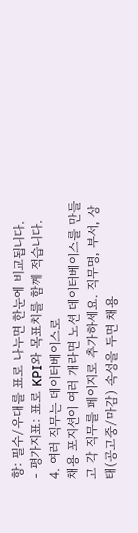항: 필수/우대를 표로 나누면 한눈에 비교됩니다.
- 평가지표: 표로 KPI와 목표치를 함께 적습니다.
4. 여러 직무는 데이터베이스로
채용 포지션이 여러 개라면 노션 데이터베이스를 만들고 각 직무를 페이지로 추가하세요. 직무명, 부서, 상태(공고중/마감) 속성을 두면 채용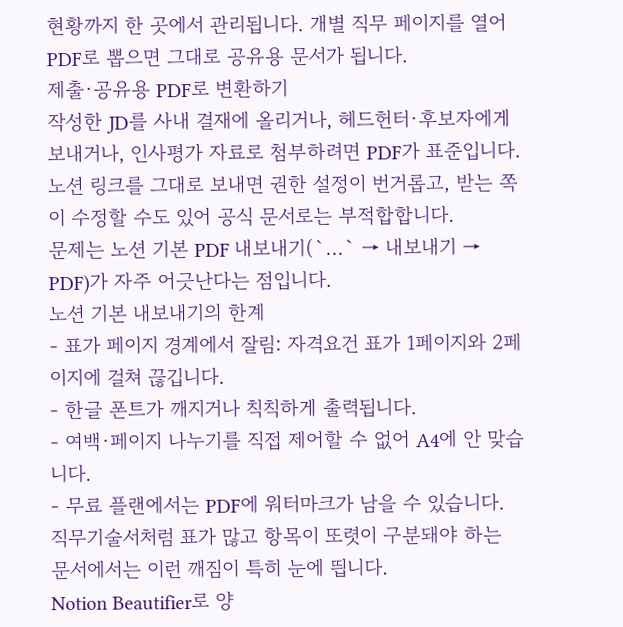현황까지 한 곳에서 관리됩니다. 개별 직무 페이지를 열어 PDF로 뽑으면 그대로 공유용 문서가 됩니다.
제출·공유용 PDF로 변환하기
작성한 JD를 사내 결재에 올리거나, 헤드헌터·후보자에게 보내거나, 인사평가 자료로 첨부하려면 PDF가 표준입니다. 노션 링크를 그대로 보내면 권한 설정이 번거롭고, 받는 쪽이 수정할 수도 있어 공식 문서로는 부적합합니다.
문제는 노션 기본 PDF 내보내기(`...` → 내보내기 → PDF)가 자주 어긋난다는 점입니다.
노션 기본 내보내기의 한계
- 표가 페이지 경계에서 잘림: 자격요건 표가 1페이지와 2페이지에 걸쳐 끊깁니다.
- 한글 폰트가 깨지거나 칙칙하게 출력됩니다.
- 여백·페이지 나누기를 직접 제어할 수 없어 A4에 안 맞습니다.
- 무료 플랜에서는 PDF에 워터마크가 남을 수 있습니다.
직무기술서처럼 표가 많고 항목이 또렷이 구분돼야 하는 문서에서는 이런 깨짐이 특히 눈에 띕니다.
Notion Beautifier로 양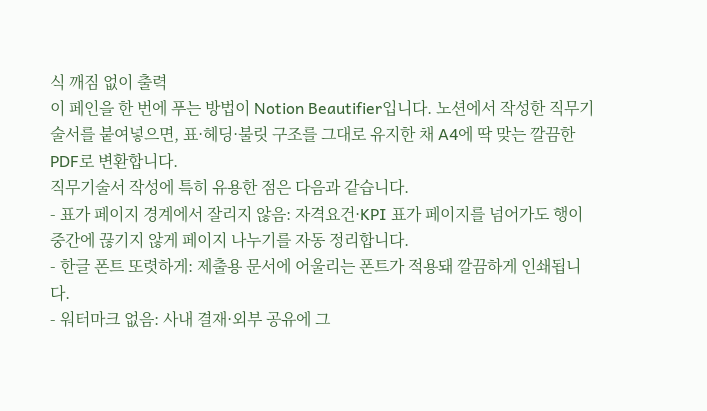식 깨짐 없이 출력
이 페인을 한 번에 푸는 방법이 Notion Beautifier입니다. 노션에서 작성한 직무기술서를 붙여넣으면, 표·헤딩·불릿 구조를 그대로 유지한 채 A4에 딱 맞는 깔끔한 PDF로 변환합니다.
직무기술서 작성에 특히 유용한 점은 다음과 같습니다.
- 표가 페이지 경계에서 잘리지 않음: 자격요건·KPI 표가 페이지를 넘어가도 행이 중간에 끊기지 않게 페이지 나누기를 자동 정리합니다.
- 한글 폰트 또렷하게: 제출용 문서에 어울리는 폰트가 적용돼 깔끔하게 인쇄됩니다.
- 워터마크 없음: 사내 결재·외부 공유에 그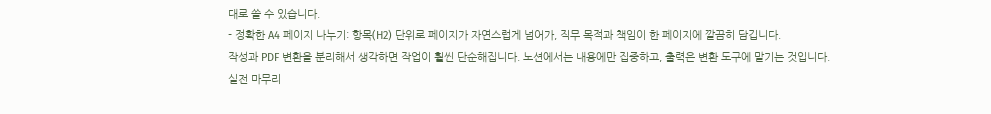대로 쓸 수 있습니다.
- 정확한 A4 페이지 나누기: 항목(H2) 단위로 페이지가 자연스럽게 넘어가, 직무 목적과 책임이 한 페이지에 깔끔히 담깁니다.
작성과 PDF 변환을 분리해서 생각하면 작업이 훨씬 단순해집니다. 노션에서는 내용에만 집중하고, 출력은 변환 도구에 맡기는 것입니다.
실전 마무리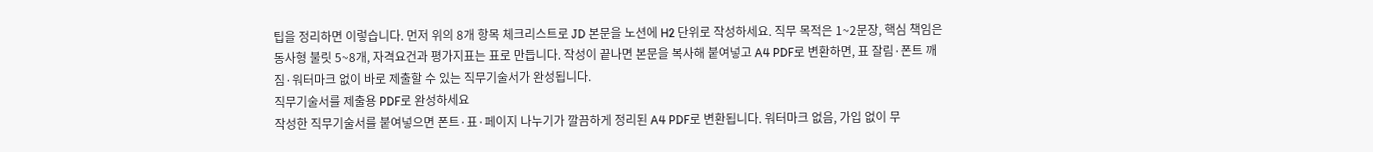팁을 정리하면 이렇습니다. 먼저 위의 8개 항목 체크리스트로 JD 본문을 노션에 H2 단위로 작성하세요. 직무 목적은 1~2문장, 핵심 책임은 동사형 불릿 5~8개, 자격요건과 평가지표는 표로 만듭니다. 작성이 끝나면 본문을 복사해 붙여넣고 A4 PDF로 변환하면, 표 잘림·폰트 깨짐·워터마크 없이 바로 제출할 수 있는 직무기술서가 완성됩니다.
직무기술서를 제출용 PDF로 완성하세요
작성한 직무기술서를 붙여넣으면 폰트·표·페이지 나누기가 깔끔하게 정리된 A4 PDF로 변환됩니다. 워터마크 없음, 가입 없이 무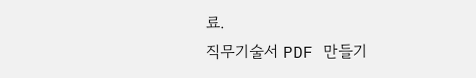료.
직무기술서 PDF 만들기